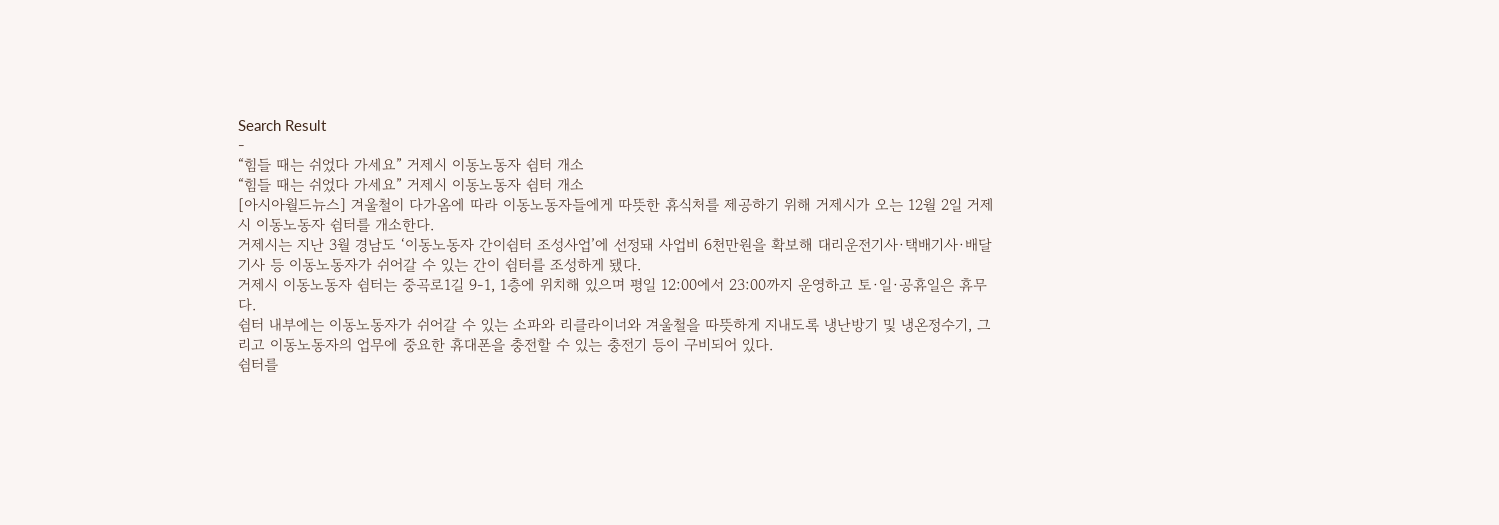Search Result
-
“힘들 때는 쉬었다 가세요” 거제시 이동노동자 쉼터 개소
“힘들 때는 쉬었다 가세요” 거제시 이동노동자 쉼터 개소
[아시아월드뉴스] 겨울철이 다가옴에 따라 이동노동자들에게 따뜻한 휴식처를 제공하기 위해 거제시가 오는 12월 2일 거제시 이동노동자 쉼터를 개소한다.
거제시는 지난 3월 경남도 ‘이동노동자 간이쉼터 조성사업’에 선정돼 사업비 6천만원을 확보해 대리운전기사·택배기사·배달기사 등 이동노동자가 쉬어갈 수 있는 간이 쉼터를 조성하게 됐다.
거제시 이동노동자 쉼터는 중곡로1길 9-1, 1층에 위치해 있으며 평일 12:00에서 23:00까지 운영하고 토·일·공휴일은 휴무다.
쉼터 내부에는 이동노동자가 쉬어갈 수 있는 소파와 리클라이너와 겨울철을 따뜻하게 지내도록 냉난방기 및 냉온정수기, 그리고 이동노동자의 업무에 중요한 휴대폰을 충전할 수 있는 충전기 등이 구비되어 있다.
쉼터를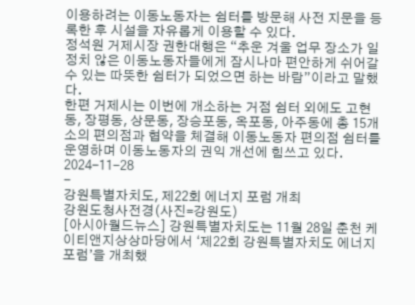이용하려는 이동노동자는 쉼터를 방문해 사전 지문을 등록한 후 시설을 자유롭게 이용할 수 있다.
정석원 거제시장 권한대행은 “추운 겨울 업무 장소가 일정치 않은 이동노동자들에게 잠시나마 편안하게 쉬어갈 수 있는 따뜻한 쉼터가 되었으면 하는 바람”이라고 말했다.
한편 거제시는 이번에 개소하는 거점 쉼터 외에도 고현동, 장평동, 상문동, 장승포동, 옥포동, 아주동에 총 15개소의 편의점과 협약을 체결해 이동노동자 편의점 쉼터를 운영하며 이동노동자의 권익 개선에 힘쓰고 있다.
2024-11-28
-
강원특별자치도, 제22회 에너지 포럼 개최
강원도청사전경(사진=강원도)
[아시아월드뉴스] 강원특별자치도는 11월 28일 춘천 케이티앤지상상마당에서 ‘제22회 강원특별자치도 에너지 포럼’을 개최했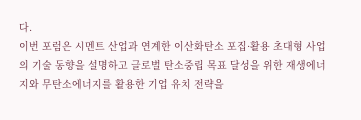다.
이번 포럼은 시멘트 산업과 연계한 이산화탄소 포집·활용 초대형 사업의 기술 동향을 설명하고 글로벌 탄소중립 목표 달성을 위한 재생에너지와 무탄소에너지를 활용한 기업 유치 전략을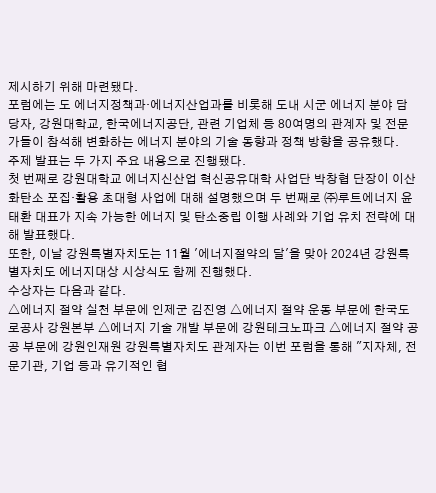제시하기 위해 마련됐다.
포럼에는 도 에너지정책과·에너지산업과를 비롯해 도내 시군 에너지 분야 담당자, 강원대학교, 한국에너지공단, 관련 기업체 등 80여명의 관계자 및 전문가들이 참석해 변화하는 에너지 분야의 기술 동향과 정책 방향을 공유했다.
주제 발표는 두 가지 주요 내용으로 진행됐다.
첫 번째로 강원대학교 에너지신산업 혁신공유대학 사업단 박창협 단장이 이산화탄소 포집·활용 초대형 사업에 대해 설명했으며 두 번째로 ㈜루트에너지 윤태환 대표가 지속 가능한 에너지 및 탄소중립 이행 사례와 기업 유치 전략에 대해 발표했다.
또한, 이날 강원특별자치도는 11월 '에너지절약의 달'을 맞아 2024년 강원특별자치도 에너지대상 시상식도 함께 진행했다.
수상자는 다음과 같다.
△에너지 절약 실천 부문에 인제군 김진영 △에너지 절약 운동 부문에 한국도로공사 강원본부 △에너지 기술 개발 부문에 강원테크노파크 △에너지 절약 공공 부문에 강원인재원 강원특별자치도 관계자는 이번 포럼을 통해 "지자체, 전문기관, 기업 등과 유기적인 협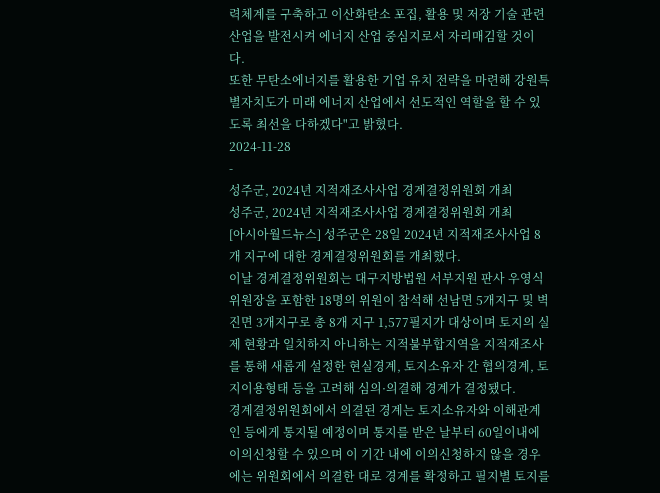력체계를 구축하고 이산화탄소 포집, 활용 및 저장 기술 관련 산업을 발전시켜 에너지 산업 중심지로서 자리매김할 것이다.
또한 무탄소에너지를 활용한 기업 유치 전략을 마련해 강원특별자치도가 미래 에너지 산업에서 선도적인 역할을 할 수 있도록 최선을 다하겠다"고 밝혔다.
2024-11-28
-
성주군, 2024년 지적재조사사업 경계결정위원회 개최
성주군, 2024년 지적재조사사업 경계결정위원회 개최
[아시아월드뉴스] 성주군은 28일 2024년 지적재조사사업 8개 지구에 대한 경계결정위원회를 개최했다.
이날 경계결정위원회는 대구지방법원 서부지원 판사 우영식 위원장을 포함한 18명의 위원이 참석해 선남면 5개지구 및 벽진면 3개지구로 총 8개 지구 1,577필지가 대상이며 토지의 실제 현황과 일치하지 아니하는 지적불부합지역을 지적재조사를 통해 새롭게 설정한 현실경계, 토지소유자 간 협의경계, 토지이용형태 등을 고려해 심의·의결해 경계가 결정됐다.
경계결정위원회에서 의결된 경계는 토지소유자와 이해관계인 등에게 통지될 예정이며 통지를 받은 날부터 60일이내에 이의신청할 수 있으며 이 기간 내에 이의신청하지 않을 경우에는 위원회에서 의결한 대로 경계를 확정하고 필지별 토지를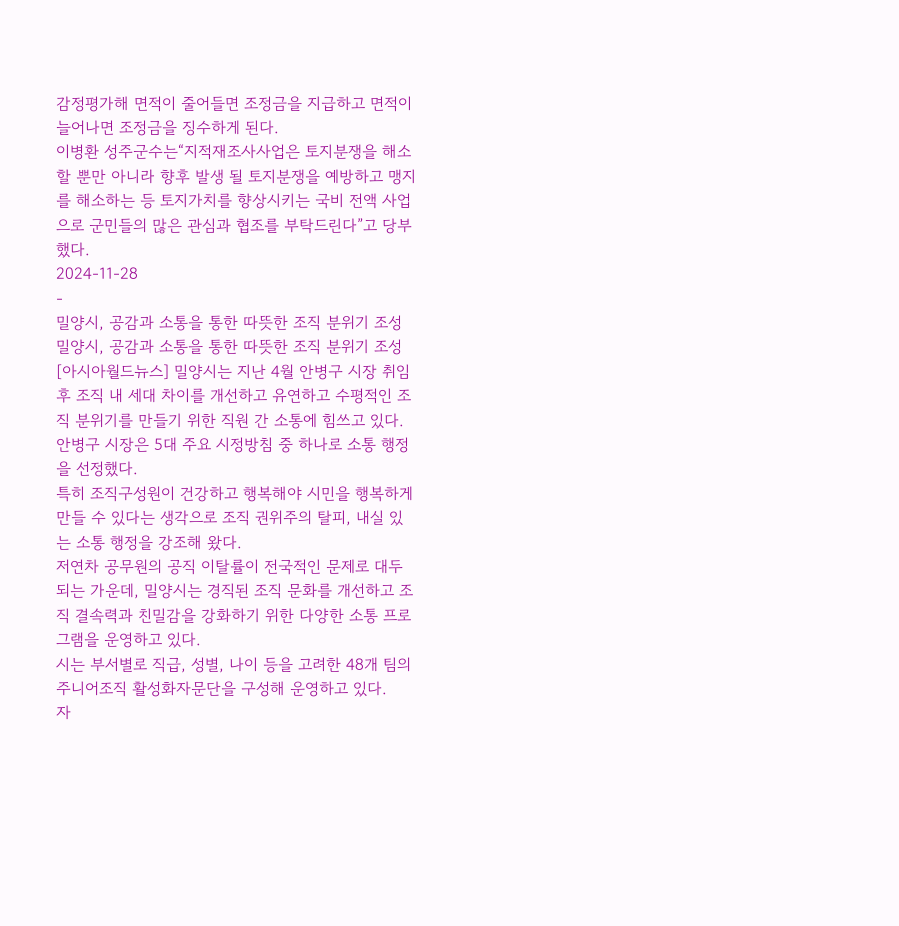감정평가해 면적이 줄어들면 조정금을 지급하고 면적이 늘어나면 조정금을 징수하게 된다.
이병환 성주군수는“지적재조사사업은 토지분쟁을 해소할 뿐만 아니라 향후 발생 될 토지분쟁을 예방하고 맹지를 해소하는 등 토지가치를 향상시키는 국비 전액 사업으로 군민들의 많은 관심과 협조를 부탁드린다”고 당부했다.
2024-11-28
-
밀양시, 공감과 소통을 통한 따뜻한 조직 분위기 조성
밀양시, 공감과 소통을 통한 따뜻한 조직 분위기 조성
[아시아월드뉴스] 밀양시는 지난 4월 안병구 시장 취임 후 조직 내 세대 차이를 개선하고 유연하고 수평적인 조직 분위기를 만들기 위한 직원 간 소통에 힘쓰고 있다.
안병구 시장은 5대 주요 시정방침 중 하나로 소통 행정을 선정했다.
특히 조직구성원이 건강하고 행복해야 시민을 행복하게 만들 수 있다는 생각으로 조직 권위주의 탈피, 내실 있는 소통 행정을 강조해 왔다.
저연차 공무원의 공직 이탈률이 전국적인 문제로 대두되는 가운데, 밀양시는 경직된 조직 문화를 개선하고 조직 결속력과 친밀감을 강화하기 위한 다양한 소통 프로그램을 운영하고 있다.
시는 부서별로 직급, 성별, 나이 등을 고려한 48개 팀의 주니어조직 활성화자문단을 구성해 운영하고 있다.
자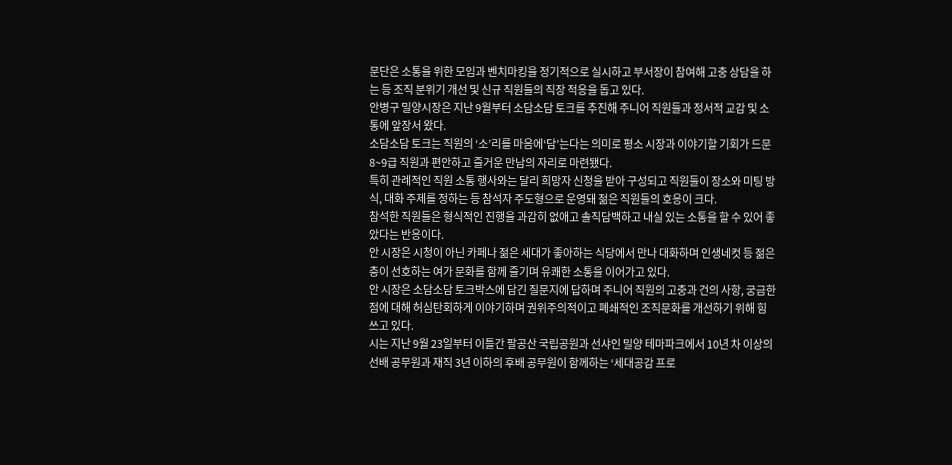문단은 소통을 위한 모임과 벤치마킹을 정기적으로 실시하고 부서장이 참여해 고충 상담을 하는 등 조직 분위기 개선 및 신규 직원들의 직장 적응을 돕고 있다.
안병구 밀양시장은 지난 9월부터 소담소담 토크를 추진해 주니어 직원들과 정서적 교감 및 소통에 앞장서 왔다.
소담소담 토크는 직원의 ‘소’리를 마음에‘담’는다는 의미로 평소 시장과 이야기할 기회가 드문 8~9급 직원과 편안하고 즐거운 만남의 자리로 마련됐다.
특히 관례적인 직원 소통 행사와는 달리 희망자 신청을 받아 구성되고 직원들이 장소와 미팅 방식, 대화 주제를 정하는 등 참석자 주도형으로 운영돼 젊은 직원들의 호응이 크다.
참석한 직원들은 형식적인 진행을 과감히 없애고 솔직담백하고 내실 있는 소통을 할 수 있어 좋았다는 반응이다.
안 시장은 시청이 아닌 카페나 젊은 세대가 좋아하는 식당에서 만나 대화하며 인생네컷 등 젊은 층이 선호하는 여가 문화를 함께 즐기며 유쾌한 소통을 이어가고 있다.
안 시장은 소담소담 토크박스에 담긴 질문지에 답하며 주니어 직원의 고충과 건의 사항, 궁금한 점에 대해 허심탄회하게 이야기하며 권위주의적이고 폐쇄적인 조직문화를 개선하기 위해 힘쓰고 있다.
시는 지난 9월 23일부터 이틀간 팔공산 국립공원과 선샤인 밀양 테마파크에서 10년 차 이상의 선배 공무원과 재직 3년 이하의 후배 공무원이 함께하는 ‘세대공감 프로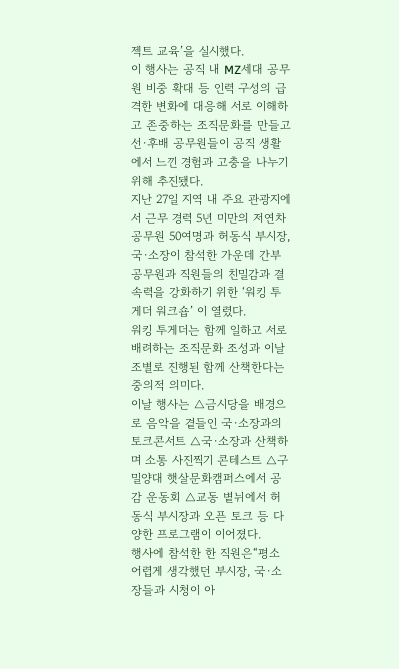젝트 교육’을 실시했다.
이 행사는 공직 내 MZ세대 공무원 비중 확대 등 인력 구성의 급격한 변화에 대응해 서로 이해하고 존중하는 조직문화를 만들고 선·후배 공무원들이 공직 생활에서 느낀 경험과 고충을 나누기 위해 추진됐다.
지난 27일 지역 내 주요 관광지에서 근무 경력 5년 미만의 저연차 공무원 50여명과 허동식 부시장, 국·소장이 참석한 가운데 간부 공무원과 직원들의 친밀감과 결속력을 강화하기 위한 ‘워킹 투게더 워크숍’ 이 열렸다.
워킹 투게더는 함께 일하고 서로 배려하는 조직문화 조성과 이날 조별로 진행된 함께 산책한다는 중의적 의미다.
이날 행사는 △금시당을 배경으로 음악을 곁들인 국·소장과의 토크콘서트 △국·소장과 산책하며 소통 사진찍기 콘테스트 △구 밀양대 햇살문화캠퍼스에서 공감 운동회 △교동 볕뉘에서 허동식 부시장과 오픈 토크 등 다양한 프로그램이 이어졌다.
행사에 참석한 한 직원은“평소 어렵게 생각했던 부시장, 국·소장들과 시청이 아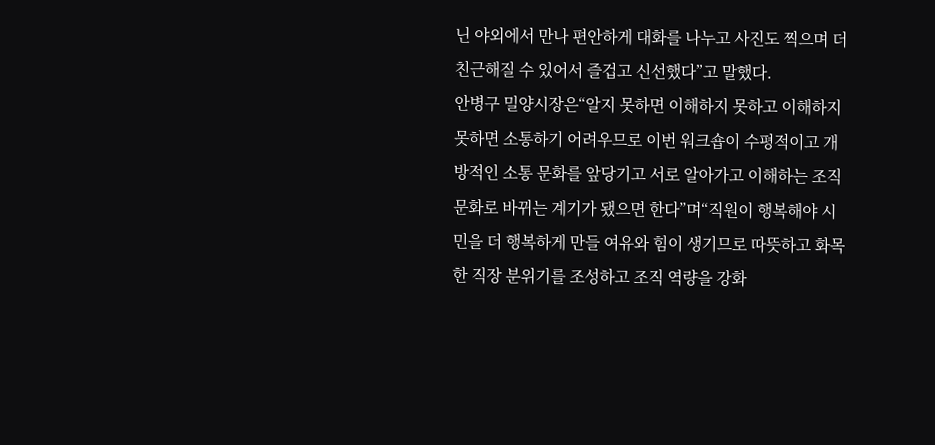닌 야외에서 만나 편안하게 대화를 나누고 사진도 찍으며 더 친근해질 수 있어서 즐겁고 신선했다”고 말했다.
안병구 밀양시장은“알지 못하면 이해하지 못하고 이해하지 못하면 소통하기 어려우므로 이번 워크숍이 수평적이고 개방적인 소통 문화를 앞당기고 서로 알아가고 이해하는 조직문화로 바뀌는 계기가 됐으면 한다”며“직원이 행복해야 시민을 더 행복하게 만들 여유와 힘이 생기므로 따뜻하고 화목한 직장 분위기를 조성하고 조직 역량을 강화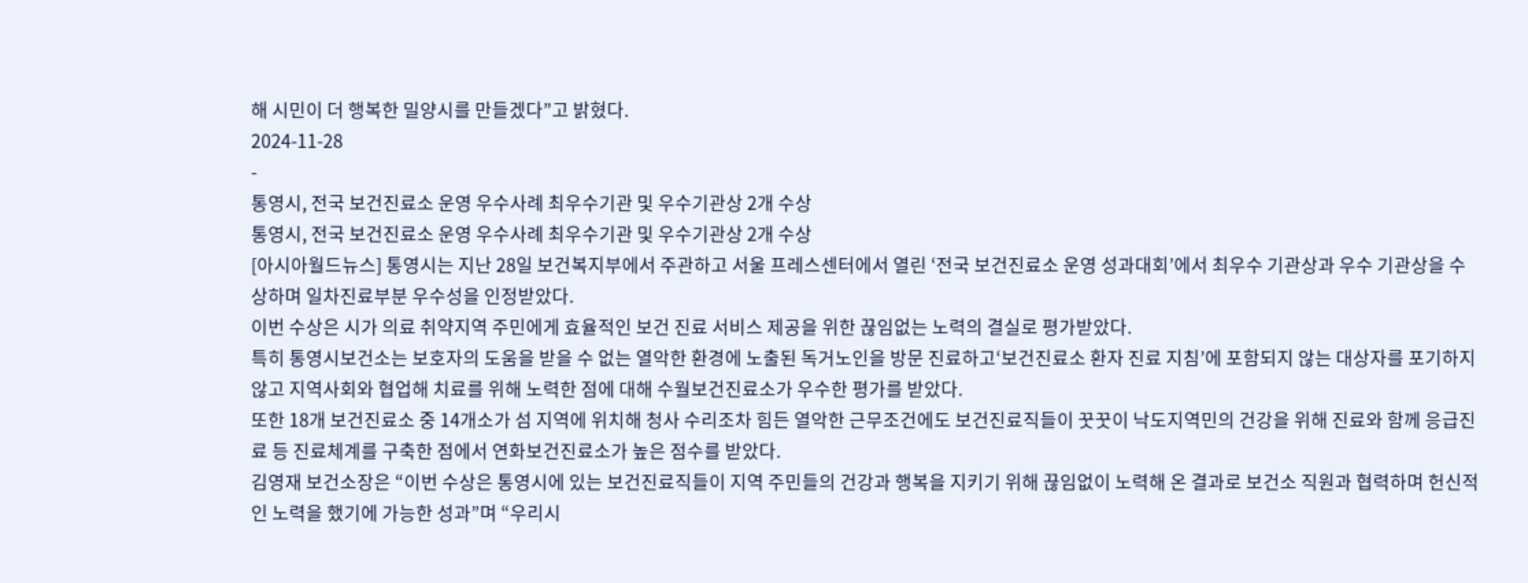해 시민이 더 행복한 밀양시를 만들겠다”고 밝혔다.
2024-11-28
-
통영시, 전국 보건진료소 운영 우수사례 최우수기관 및 우수기관상 2개 수상
통영시, 전국 보건진료소 운영 우수사례 최우수기관 및 우수기관상 2개 수상
[아시아월드뉴스] 통영시는 지난 28일 보건복지부에서 주관하고 서울 프레스센터에서 열린 ‘전국 보건진료소 운영 성과대회’에서 최우수 기관상과 우수 기관상을 수상하며 일차진료부분 우수성을 인정받았다.
이번 수상은 시가 의료 취약지역 주민에게 효율적인 보건 진료 서비스 제공을 위한 끊임없는 노력의 결실로 평가받았다.
특히 통영시보건소는 보호자의 도움을 받을 수 없는 열악한 환경에 노출된 독거노인을 방문 진료하고‘보건진료소 환자 진료 지침’에 포함되지 않는 대상자를 포기하지 않고 지역사회와 협업해 치료를 위해 노력한 점에 대해 수월보건진료소가 우수한 평가를 받았다.
또한 18개 보건진료소 중 14개소가 섬 지역에 위치해 청사 수리조차 힘든 열악한 근무조건에도 보건진료직들이 꿋꿋이 낙도지역민의 건강을 위해 진료와 함께 응급진료 등 진료체계를 구축한 점에서 연화보건진료소가 높은 점수를 받았다.
김영재 보건소장은 “이번 수상은 통영시에 있는 보건진료직들이 지역 주민들의 건강과 행복을 지키기 위해 끊임없이 노력해 온 결과로 보건소 직원과 협력하며 헌신적인 노력을 했기에 가능한 성과”며 “우리시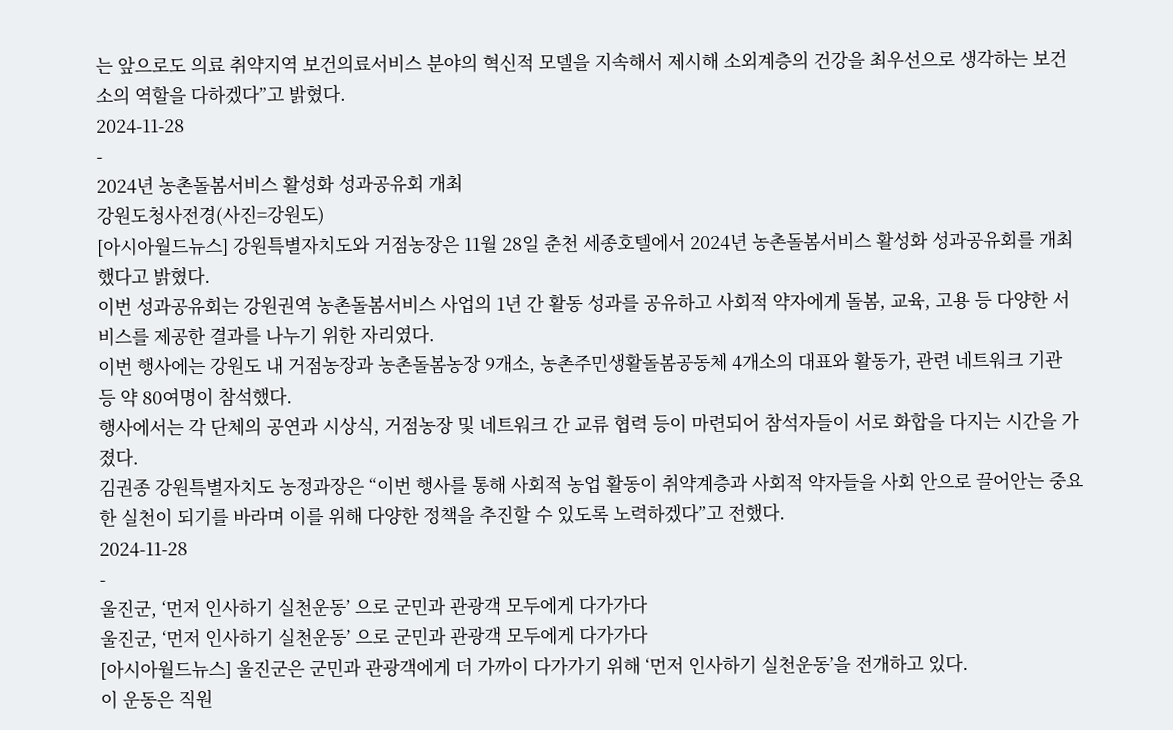는 앞으로도 의료 취약지역 보건의료서비스 분야의 혁신적 모델을 지속해서 제시해 소외계층의 건강을 최우선으로 생각하는 보건소의 역할을 다하겠다”고 밝혔다.
2024-11-28
-
2024년 농촌돌봄서비스 활성화 성과공유회 개최
강원도청사전경(사진=강원도)
[아시아월드뉴스] 강원특별자치도와 거점농장은 11월 28일 춘천 세종호텔에서 2024년 농촌돌봄서비스 활성화 성과공유회를 개최했다고 밝혔다.
이번 성과공유회는 강원권역 농촌돌봄서비스 사업의 1년 간 활동 성과를 공유하고 사회적 약자에게 돌봄, 교육, 고용 등 다양한 서비스를 제공한 결과를 나누기 위한 자리였다.
이번 행사에는 강원도 내 거점농장과 농촌돌봄농장 9개소, 농촌주민생활돌봄공동체 4개소의 대표와 활동가, 관련 네트워크 기관 등 약 80여명이 참석했다.
행사에서는 각 단체의 공연과 시상식, 거점농장 및 네트워크 간 교류 협력 등이 마련되어 참석자들이 서로 화합을 다지는 시간을 가졌다.
김권종 강원특별자치도 농정과장은 “이번 행사를 통해 사회적 농업 활동이 취약계층과 사회적 약자들을 사회 안으로 끌어안는 중요한 실천이 되기를 바라며 이를 위해 다양한 정책을 추진할 수 있도록 노력하겠다”고 전했다.
2024-11-28
-
울진군, ‘먼저 인사하기 실천운동’ 으로 군민과 관광객 모두에게 다가가다
울진군, ‘먼저 인사하기 실천운동’ 으로 군민과 관광객 모두에게 다가가다
[아시아월드뉴스] 울진군은 군민과 관광객에게 더 가까이 다가가기 위해 ‘먼저 인사하기 실천운동’을 전개하고 있다.
이 운동은 직원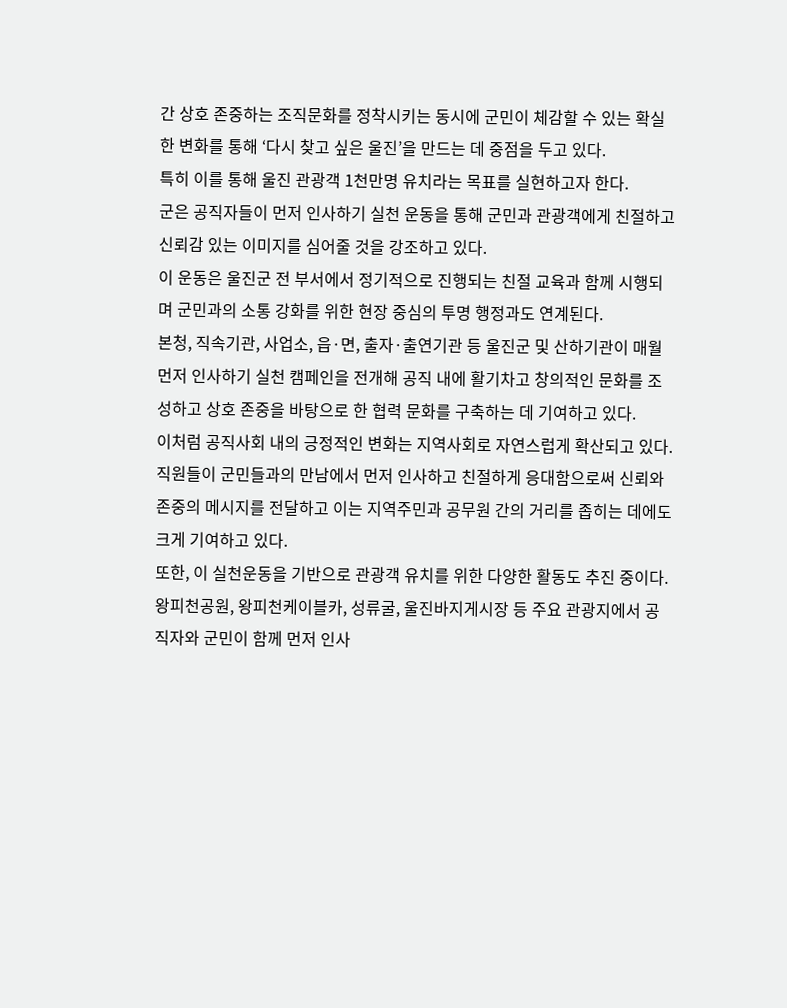간 상호 존중하는 조직문화를 정착시키는 동시에 군민이 체감할 수 있는 확실한 변화를 통해 ‘다시 찾고 싶은 울진’을 만드는 데 중점을 두고 있다.
특히 이를 통해 울진 관광객 1천만명 유치라는 목표를 실현하고자 한다.
군은 공직자들이 먼저 인사하기 실천 운동을 통해 군민과 관광객에게 친절하고 신뢰감 있는 이미지를 심어줄 것을 강조하고 있다.
이 운동은 울진군 전 부서에서 정기적으로 진행되는 친절 교육과 함께 시행되며 군민과의 소통 강화를 위한 현장 중심의 투명 행정과도 연계된다.
본청, 직속기관, 사업소, 읍·면, 출자·출연기관 등 울진군 및 산하기관이 매월 먼저 인사하기 실천 캠페인을 전개해 공직 내에 활기차고 창의적인 문화를 조성하고 상호 존중을 바탕으로 한 협력 문화를 구축하는 데 기여하고 있다.
이처럼 공직사회 내의 긍정적인 변화는 지역사회로 자연스럽게 확산되고 있다.
직원들이 군민들과의 만남에서 먼저 인사하고 친절하게 응대함으로써 신뢰와 존중의 메시지를 전달하고 이는 지역주민과 공무원 간의 거리를 좁히는 데에도 크게 기여하고 있다.
또한, 이 실천운동을 기반으로 관광객 유치를 위한 다양한 활동도 추진 중이다.
왕피천공원, 왕피천케이블카, 성류굴, 울진바지게시장 등 주요 관광지에서 공직자와 군민이 함께 먼저 인사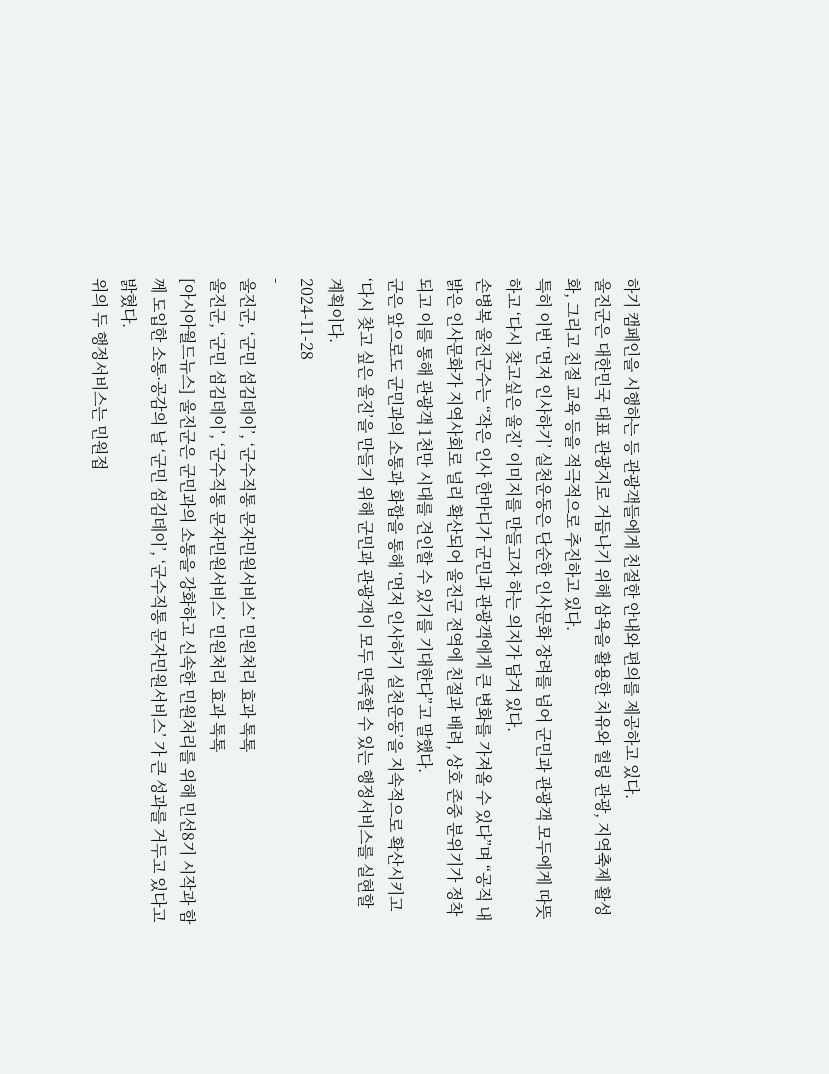하기 캠페인을 시행하는 등 관광객들에게 친절한 안내와 편의를 제공하고 있다.
울진군은 대한민국 대표 관광지로 거듭나기 위해 삼욕을 활용한 치유와 힐링 관광, 지역축제 활성화, 그리고 친절 교육 등을 적극적으로 추진하고 있다.
특히 이번 ‘먼저 인사하기’ 실천운동은 단순한 인사문화 장려를 넘어 군민과 관광객 모두에게 따뜻하고 ‘다시 찾고싶은 울진’ 이미지를 만들고자 하는 의지가 담겨 있다.
손병복 울진군수는 “작은 인사 한마디가 군민과 관광객에게 큰 변화를 가져올 수 있다”며 “공직 내 밝은 인사문화가 지역사회로 널리 확산되어 울진군 전역에 친절과 배려, 상호 존중 분위기가 정착되고 이를 통해 관광객 1천만 시대를 견인할 수 있기를 기대한다”고 말했다.
군은 앞으로도 군민과의 소통과 화합을 통해 ‘먼저 인사하기 실천운동’을 지속적으로 확산시키고 ‘다시 찾고 싶은 울진’을 만들기 위해 군민과 관광객이 모두 만족할 수 있는 행정서비스를 실현할 계획이다.
2024-11-28
-
울진군, ‘군민 섬김데이’, ‘군수직통 문자민원서비스’ 민원처리 효과 톡톡
울진군, ‘군민 섬김데이’, ‘군수직통 문자민원서비스’ 민원처리 효과 톡톡
[아시아월드뉴스] 울진군은 군민과의 소통을 강화하고 신속한 민원처리를 위해 민선8기 시작과 함께 도입한 소통·공감의 날 ‘군민 섬김데이’, ‘군수직통 문자민원서비스’ 가 큰 성과를 거두고 있다고 밝혔다.
위의 두 행정서비스는 민원접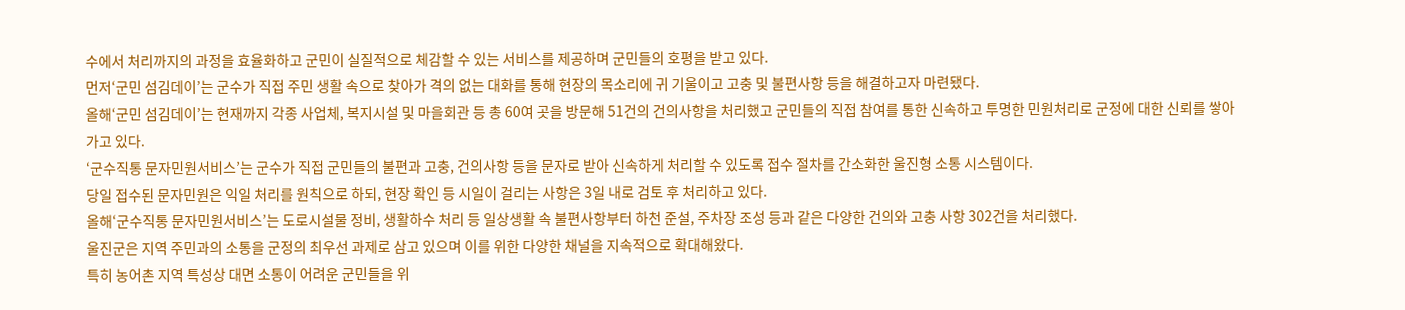수에서 처리까지의 과정을 효율화하고 군민이 실질적으로 체감할 수 있는 서비스를 제공하며 군민들의 호평을 받고 있다.
먼저‘군민 섬김데이’는 군수가 직접 주민 생활 속으로 찾아가 격의 없는 대화를 통해 현장의 목소리에 귀 기울이고 고충 및 불편사항 등을 해결하고자 마련됐다.
올해‘군민 섬김데이’는 현재까지 각종 사업체, 복지시설 및 마을회관 등 총 60여 곳을 방문해 51건의 건의사항을 처리했고 군민들의 직접 참여를 통한 신속하고 투명한 민원처리로 군정에 대한 신뢰를 쌓아가고 있다.
‘군수직통 문자민원서비스’는 군수가 직접 군민들의 불편과 고충, 건의사항 등을 문자로 받아 신속하게 처리할 수 있도록 접수 절차를 간소화한 울진형 소통 시스템이다.
당일 접수된 문자민원은 익일 처리를 원칙으로 하되, 현장 확인 등 시일이 걸리는 사항은 3일 내로 검토 후 처리하고 있다.
올해‘군수직통 문자민원서비스’는 도로시설물 정비, 생활하수 처리 등 일상생활 속 불편사항부터 하천 준설, 주차장 조성 등과 같은 다양한 건의와 고충 사항 302건을 처리했다.
울진군은 지역 주민과의 소통을 군정의 최우선 과제로 삼고 있으며 이를 위한 다양한 채널을 지속적으로 확대해왔다.
특히 농어촌 지역 특성상 대면 소통이 어려운 군민들을 위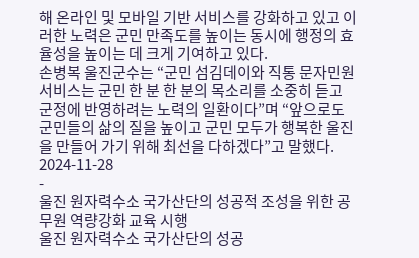해 온라인 및 모바일 기반 서비스를 강화하고 있고 이러한 노력은 군민 만족도를 높이는 동시에 행정의 효율성을 높이는 데 크게 기여하고 있다.
손병복 울진군수는 “군민 섬김데이와 직통 문자민원 서비스는 군민 한 분 한 분의 목소리를 소중히 듣고 군정에 반영하려는 노력의 일환이다”며 “앞으로도 군민들의 삶의 질을 높이고 군민 모두가 행복한 울진을 만들어 가기 위해 최선을 다하겠다”고 말했다.
2024-11-28
-
울진 원자력수소 국가산단의 성공적 조성을 위한 공무원 역량강화 교육 시행
울진 원자력수소 국가산단의 성공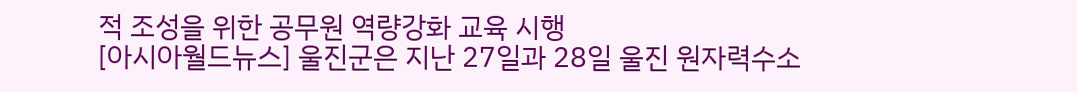적 조성을 위한 공무원 역량강화 교육 시행
[아시아월드뉴스] 울진군은 지난 27일과 28일 울진 원자력수소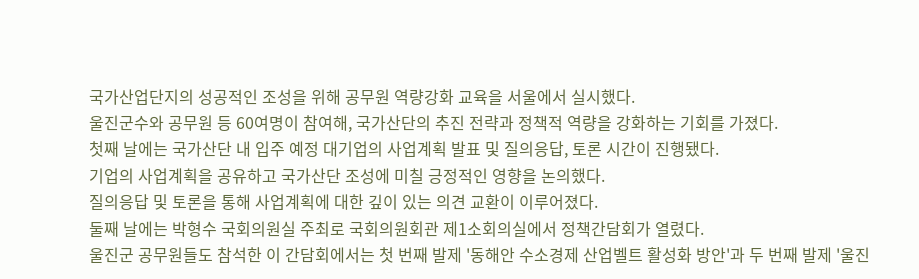국가산업단지의 성공적인 조성을 위해 공무원 역량강화 교육을 서울에서 실시했다.
울진군수와 공무원 등 60여명이 참여해, 국가산단의 추진 전략과 정책적 역량을 강화하는 기회를 가졌다.
첫째 날에는 국가산단 내 입주 예정 대기업의 사업계획 발표 및 질의응답, 토론 시간이 진행됐다.
기업의 사업계획을 공유하고 국가산단 조성에 미칠 긍정적인 영향을 논의했다.
질의응답 및 토론을 통해 사업계획에 대한 깊이 있는 의견 교환이 이루어졌다.
둘째 날에는 박형수 국회의원실 주최로 국회의원회관 제1소회의실에서 정책간담회가 열렸다.
울진군 공무원들도 참석한 이 간담회에서는 첫 번째 발제 '동해안 수소경제 산업벨트 활성화 방안'과 두 번째 발제 '울진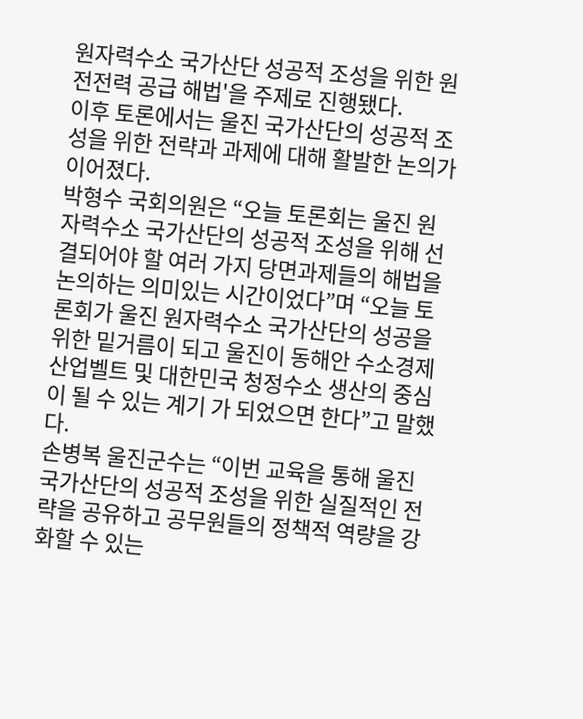원자력수소 국가산단 성공적 조성을 위한 원전전력 공급 해법'을 주제로 진행됐다.
이후 토론에서는 울진 국가산단의 성공적 조성을 위한 전략과 과제에 대해 활발한 논의가 이어졌다.
박형수 국회의원은 “오늘 토론회는 울진 원자력수소 국가산단의 성공적 조성을 위해 선결되어야 할 여러 가지 당면과제들의 해법을 논의하는 의미있는 시간이었다”며 “오늘 토론회가 울진 원자력수소 국가산단의 성공을 위한 밑거름이 되고 울진이 동해안 수소경제 산업벨트 및 대한민국 청정수소 생산의 중심이 될 수 있는 계기 가 되었으면 한다”고 말했다.
손병복 울진군수는 “이번 교육을 통해 울진 국가산단의 성공적 조성을 위한 실질적인 전략을 공유하고 공무원들의 정책적 역량을 강화할 수 있는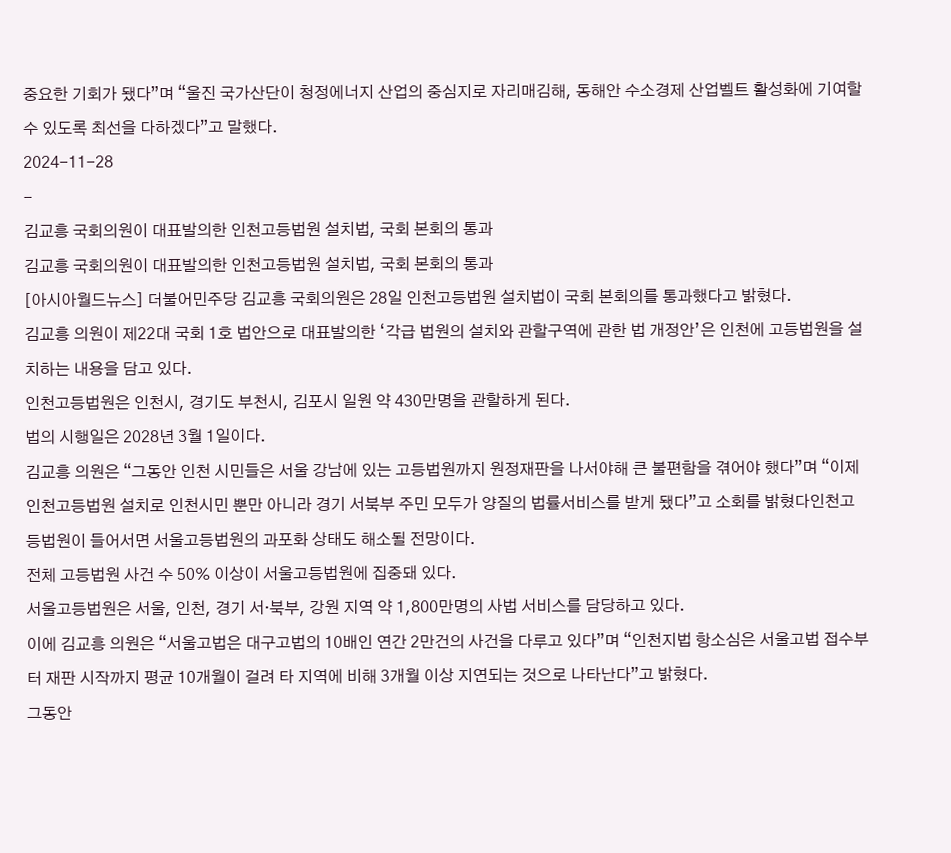중요한 기회가 됐다”며 “울진 국가산단이 청정에너지 산업의 중심지로 자리매김해, 동해안 수소경제 산업벨트 활성화에 기여할 수 있도록 최선을 다하겠다”고 말했다.
2024-11-28
-
김교흥 국회의원이 대표발의한 인천고등법원 설치법, 국회 본회의 통과
김교흥 국회의원이 대표발의한 인천고등법원 설치법, 국회 본회의 통과
[아시아월드뉴스] 더불어민주당 김교흥 국회의원은 28일 인천고등법원 설치법이 국회 본회의를 통과했다고 밝혔다.
김교흥 의원이 제22대 국회 1호 법안으로 대표발의한 ‘각급 법원의 설치와 관할구역에 관한 법 개정안’은 인천에 고등법원을 설치하는 내용을 담고 있다.
인천고등법원은 인천시, 경기도 부천시, 김포시 일원 약 430만명을 관할하게 된다.
법의 시행일은 2028년 3월 1일이다.
김교흥 의원은 “그동안 인천 시민들은 서울 강남에 있는 고등법원까지 원정재판을 나서야해 큰 불편함을 겪어야 했다”며 “이제 인천고등법원 설치로 인천시민 뿐만 아니라 경기 서북부 주민 모두가 양질의 법률서비스를 받게 됐다”고 소회를 밝혔다인천고등법원이 들어서면 서울고등법원의 과포화 상태도 해소될 전망이다.
전체 고등법원 사건 수 50% 이상이 서울고등법원에 집중돼 있다.
서울고등법원은 서울, 인천, 경기 서·북부, 강원 지역 약 1,800만명의 사법 서비스를 담당하고 있다.
이에 김교흥 의원은 “서울고법은 대구고법의 10배인 연간 2만건의 사건을 다루고 있다”며 “인천지법 항소심은 서울고법 접수부터 재판 시작까지 평균 10개월이 걸려 타 지역에 비해 3개월 이상 지연되는 것으로 나타난다”고 밝혔다.
그동안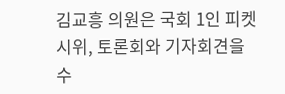김교흥 의원은 국회 1인 피켓 시위, 토론회와 기자회견을 수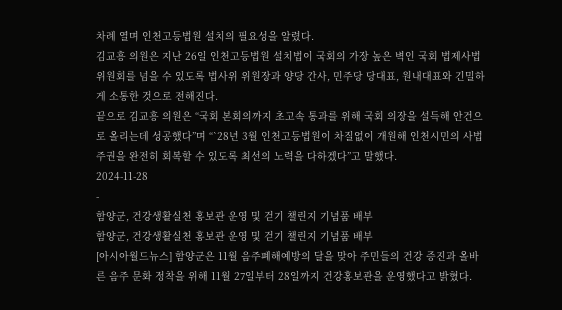차례 열며 인천고등법원 설치의 필요성을 알렸다.
김교흥 의원은 지난 26일 인천고등법원 설치법이 국회의 가장 높은 벽인 국회 법제사법위원회를 넘을 수 있도록 법사위 위원장과 양당 간사, 민주당 당대표, 원내대표와 긴밀하게 소통한 것으로 전해진다.
끝으로 김교흥 의원은 “국회 본회의까지 초고속 통과를 위해 국회 의장을 설득해 안건으로 올리는데 성공했다”며 “`28년 3월 인천고등법원이 차질없이 개원해 인천시민의 사법주권을 완전히 회복할 수 있도록 최선의 노력을 다하겠다”고 말했다.
2024-11-28
-
함양군, 건강생활실천 홍보관 운영 및 걷기 챌린지 기념품 배부
함양군, 건강생활실천 홍보관 운영 및 걷기 챌린지 기념품 배부
[아시아월드뉴스] 함양군은 11월 음주폐해예방의 달을 맞아 주민들의 건강 증진과 올바른 음주 문화 정착을 위해 11월 27일부터 28일까지 건강홍보관을 운영했다고 밝혔다.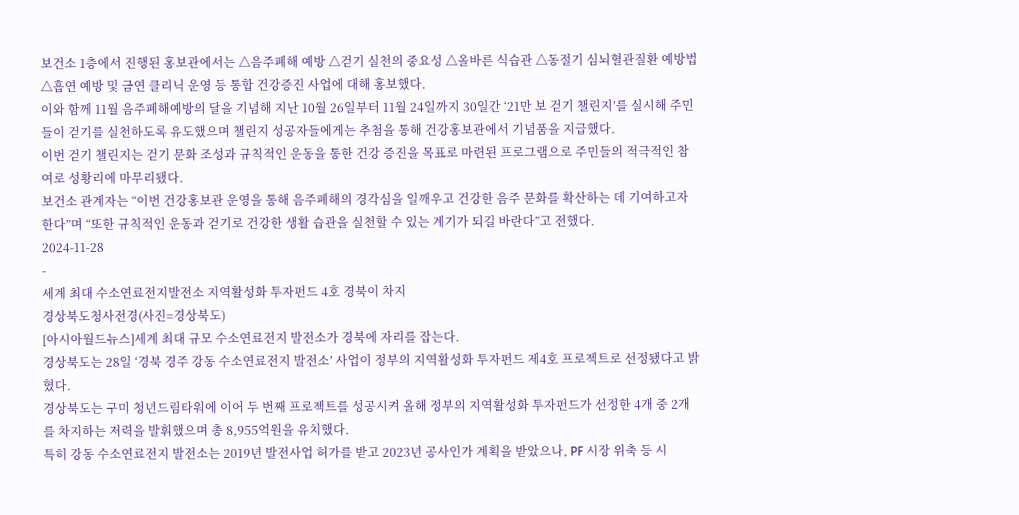보건소 1층에서 진행된 홍보관에서는 △음주폐해 예방 △걷기 실천의 중요성 △올바른 식습관 △동절기 심뇌혈관질환 예방법 △흡연 예방 및 금연 클리닉 운영 등 통합 건강증진 사업에 대해 홍보했다.
이와 함께 11월 음주폐해예방의 달을 기념해 지난 10월 26일부터 11월 24일까지 30일간 ‘21만 보 걷기 챌린지’를 실시해 주민들이 걷기를 실천하도록 유도했으며 챌린지 성공자들에게는 추첨을 통해 건강홍보관에서 기념품을 지급했다.
이번 걷기 챌린지는 걷기 문화 조성과 규칙적인 운동을 통한 건강 증진을 목표로 마련된 프로그램으로 주민들의 적극적인 참여로 성황리에 마무리됐다.
보건소 관계자는 “이번 건강홍보관 운영을 통해 음주폐해의 경각심을 일깨우고 건강한 음주 문화를 확산하는 데 기여하고자 한다”며 “또한 규칙적인 운동과 걷기로 건강한 생활 습관을 실천할 수 있는 계기가 되길 바란다”고 전했다.
2024-11-28
-
세계 최대 수소연료전지발전소 지역활성화 투자펀드 4호 경북이 차지
경상북도청사전경(사진=경상북도)
[아시아월드뉴스]세계 최대 규모 수소연료전지 발전소가 경북에 자리를 잡는다.
경상북도는 28일 ‘경북 경주 강동 수소연료전지 발전소’ 사업이 정부의 지역활성화 투자펀드 제4호 프로젝트로 선정됐다고 밝혔다.
경상북도는 구미 청년드림타워에 이어 두 번째 프로젝트를 성공시켜 올해 정부의 지역활성화 투자펀드가 선정한 4개 중 2개를 차지하는 저력을 발휘했으며 총 8,955억원을 유치했다.
특히 강동 수소연료전지 발전소는 2019년 발전사업 허가를 받고 2023년 공사인가 계획을 받았으나, PF 시장 위축 등 시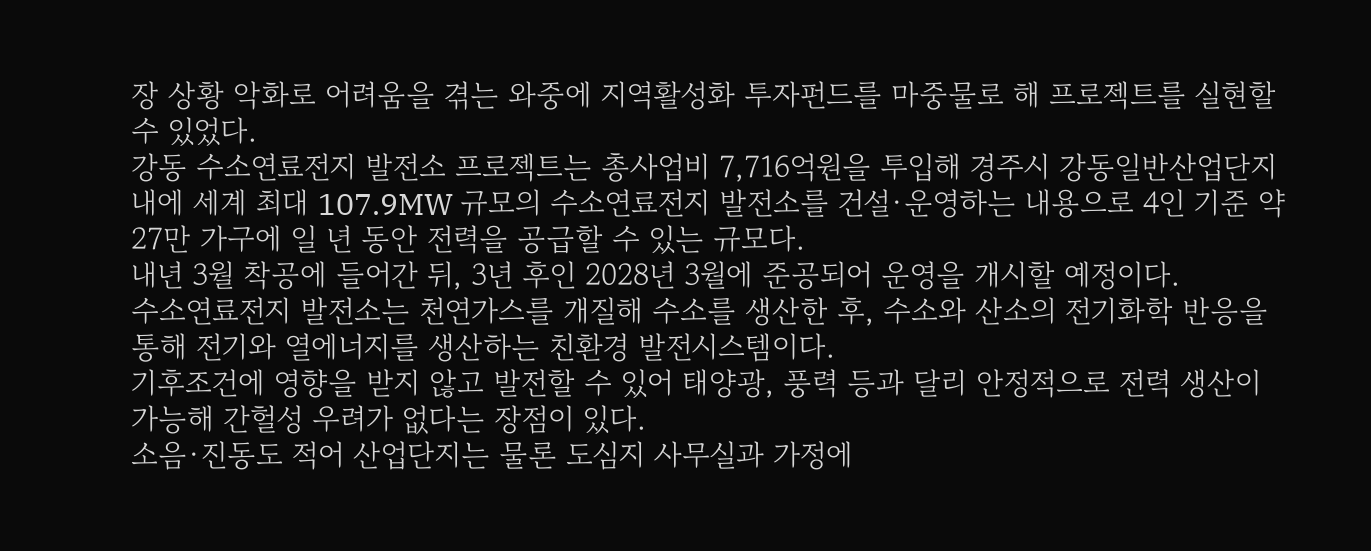장 상황 악화로 어려움을 겪는 와중에 지역활성화 투자펀드를 마중물로 해 프로젝트를 실현할 수 있었다.
강동 수소연료전지 발전소 프로젝트는 총사업비 7,716억원을 투입해 경주시 강동일반산업단지 내에 세계 최대 107.9MW 규모의 수소연료전지 발전소를 건설·운영하는 내용으로 4인 기준 약 27만 가구에 일 년 동안 전력을 공급할 수 있는 규모다.
내년 3월 착공에 들어간 뒤, 3년 후인 2028년 3월에 준공되어 운영을 개시할 예정이다.
수소연료전지 발전소는 천연가스를 개질해 수소를 생산한 후, 수소와 산소의 전기화학 반응을 통해 전기와 열에너지를 생산하는 친환경 발전시스템이다.
기후조건에 영향을 받지 않고 발전할 수 있어 태양광, 풍력 등과 달리 안정적으로 전력 생산이 가능해 간헐성 우려가 없다는 장점이 있다.
소음·진동도 적어 산업단지는 물론 도심지 사무실과 가정에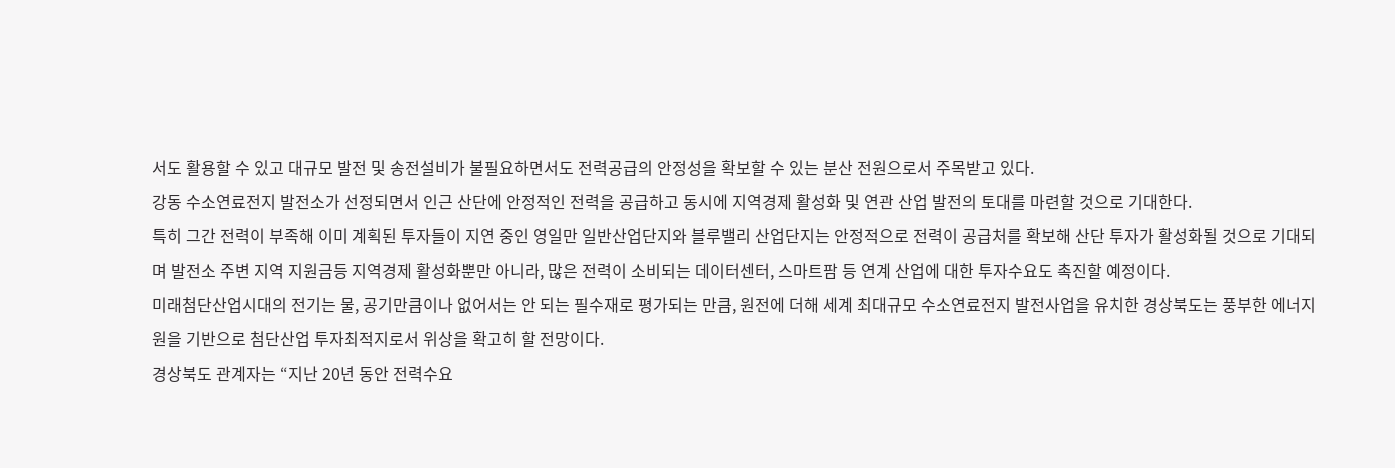서도 활용할 수 있고 대규모 발전 및 송전설비가 불필요하면서도 전력공급의 안정성을 확보할 수 있는 분산 전원으로서 주목받고 있다.
강동 수소연료전지 발전소가 선정되면서 인근 산단에 안정적인 전력을 공급하고 동시에 지역경제 활성화 및 연관 산업 발전의 토대를 마련할 것으로 기대한다.
특히 그간 전력이 부족해 이미 계획된 투자들이 지연 중인 영일만 일반산업단지와 블루밸리 산업단지는 안정적으로 전력이 공급처를 확보해 산단 투자가 활성화될 것으로 기대되며 발전소 주변 지역 지원금등 지역경제 활성화뿐만 아니라, 많은 전력이 소비되는 데이터센터, 스마트팜 등 연계 산업에 대한 투자수요도 촉진할 예정이다.
미래첨단산업시대의 전기는 물, 공기만큼이나 없어서는 안 되는 필수재로 평가되는 만큼, 원전에 더해 세계 최대규모 수소연료전지 발전사업을 유치한 경상북도는 풍부한 에너지원을 기반으로 첨단산업 투자최적지로서 위상을 확고히 할 전망이다.
경상북도 관계자는 “지난 20년 동안 전력수요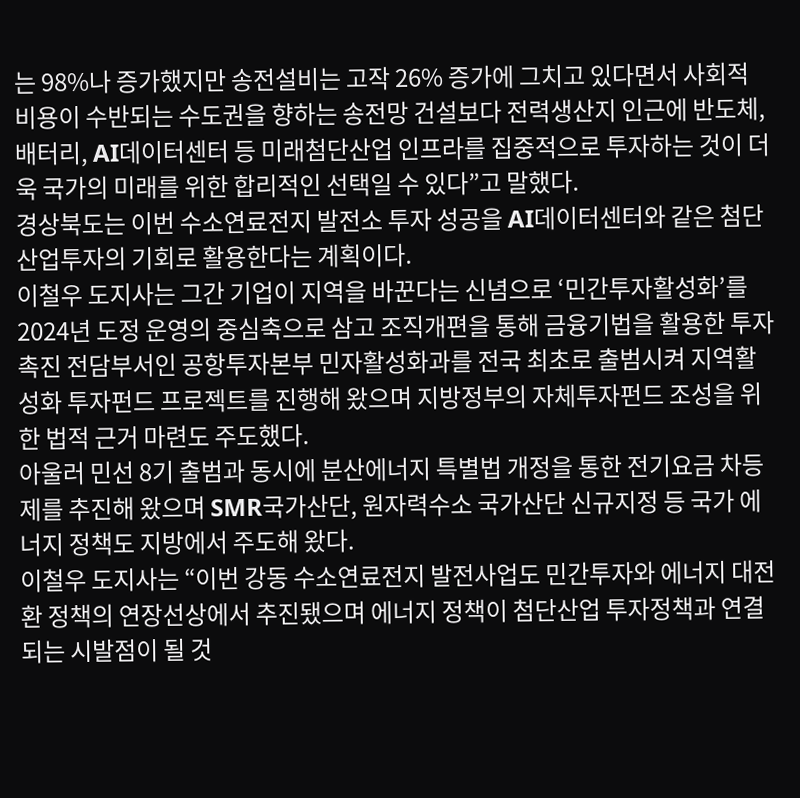는 98%나 증가했지만 송전설비는 고작 26% 증가에 그치고 있다면서 사회적 비용이 수반되는 수도권을 향하는 송전망 건설보다 전력생산지 인근에 반도체, 배터리, AI데이터센터 등 미래첨단산업 인프라를 집중적으로 투자하는 것이 더욱 국가의 미래를 위한 합리적인 선택일 수 있다”고 말했다.
경상북도는 이번 수소연료전지 발전소 투자 성공을 AI데이터센터와 같은 첨단산업투자의 기회로 활용한다는 계획이다.
이철우 도지사는 그간 기업이 지역을 바꾼다는 신념으로 ‘민간투자활성화’를 2024년 도정 운영의 중심축으로 삼고 조직개편을 통해 금융기법을 활용한 투자 촉진 전담부서인 공항투자본부 민자활성화과를 전국 최초로 출범시켜 지역활성화 투자펀드 프로젝트를 진행해 왔으며 지방정부의 자체투자펀드 조성을 위한 법적 근거 마련도 주도했다.
아울러 민선 8기 출범과 동시에 분산에너지 특별법 개정을 통한 전기요금 차등제를 추진해 왔으며 SMR국가산단, 원자력수소 국가산단 신규지정 등 국가 에너지 정책도 지방에서 주도해 왔다.
이철우 도지사는 “이번 강동 수소연료전지 발전사업도 민간투자와 에너지 대전환 정책의 연장선상에서 추진됐으며 에너지 정책이 첨단산업 투자정책과 연결되는 시발점이 될 것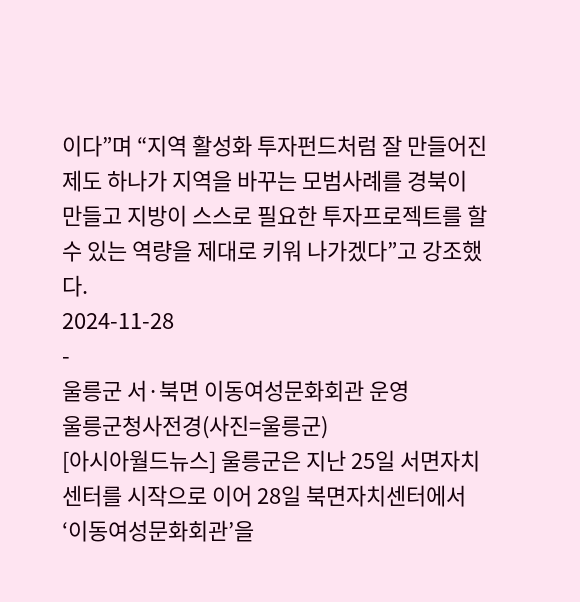이다”며 “지역 활성화 투자펀드처럼 잘 만들어진 제도 하나가 지역을 바꾸는 모범사례를 경북이 만들고 지방이 스스로 필요한 투자프로젝트를 할 수 있는 역량을 제대로 키워 나가겠다”고 강조했다.
2024-11-28
-
울릉군 서·북면 이동여성문화회관 운영
울릉군청사전경(사진=울릉군)
[아시아월드뉴스] 울릉군은 지난 25일 서면자치센터를 시작으로 이어 28일 북면자치센터에서 ‘이동여성문화회관’을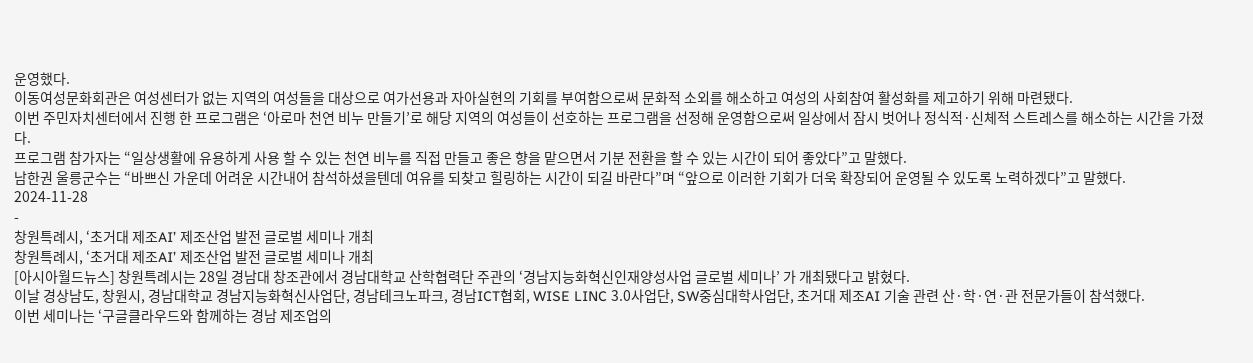운영했다.
이동여성문화회관은 여성센터가 없는 지역의 여성들을 대상으로 여가선용과 자아실현의 기회를 부여함으로써 문화적 소외를 해소하고 여성의 사회참여 활성화를 제고하기 위해 마련됐다.
이번 주민자치센터에서 진행 한 프로그램은 ‘아로마 천연 비누 만들기’로 해당 지역의 여성들이 선호하는 프로그램을 선정해 운영함으로써 일상에서 잠시 벗어나 정식적·신체적 스트레스를 해소하는 시간을 가졌다.
프로그램 참가자는 “일상생활에 유용하게 사용 할 수 있는 천연 비누를 직접 만들고 좋은 향을 맡으면서 기분 전환을 할 수 있는 시간이 되어 좋았다”고 말했다.
남한권 울릉군수는 “바쁘신 가운데 어려운 시간내어 참석하셨을텐데 여유를 되찾고 힐링하는 시간이 되길 바란다”며 “앞으로 이러한 기회가 더욱 확장되어 운영될 수 있도록 노력하겠다”고 말했다.
2024-11-28
-
창원특례시, ‘초거대 제조AI’ 제조산업 발전 글로벌 세미나 개최
창원특례시, ‘초거대 제조AI’ 제조산업 발전 글로벌 세미나 개최
[아시아월드뉴스] 창원특례시는 28일 경남대 창조관에서 경남대학교 산학협력단 주관의 ‘경남지능화혁신인재양성사업 글로벌 세미나’ 가 개최됐다고 밝혔다.
이날 경상남도, 창원시, 경남대학교 경남지능화혁신사업단, 경남테크노파크, 경남ICT협회, WISE LINC 3.0사업단, SW중심대학사업단, 초거대 제조AI 기술 관련 산·학·연·관 전문가들이 참석했다.
이번 세미나는 ‘구글클라우드와 함께하는 경남 제조업의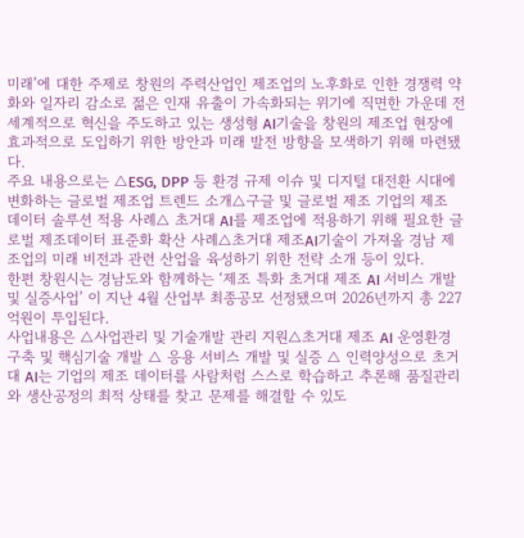미래’에 대한 주제로 창원의 주력산업인 제조업의 노후화로 인한 경쟁력 약화와 일자리 감소로 젊은 인재 유출이 가속화되는 위기에 직면한 가운데 전 세계적으로 혁신을 주도하고 있는 생성형 AI기술을 창원의 제조업 현장에 효과적으로 도입하기 위한 방안과 미래 발전 방향을 모색하기 위해 마련됐다.
주요 내용으로는 △ESG, DPP 등 환경 규제 이슈 및 디지털 대전환 시대에 변화하는 글로벌 제조업 트렌드 소개△구글 및 글로벌 제조 기업의 제조 데이터 솔루션 적용 사례△ 초거대 AI를 제조업에 적용하기 위해 필요한 글로벌 제조데이터 표준화 확산 사례△초거대 제조AI기술이 가져올 경남 제조업의 미래 비전과 관련 산업을 육성하기 위한 전략 소개 등이 있다.
한편 창원시는 경남도와 함께하는 ‘제조 특화 초거대 제조 AI 서비스 개발 및 실증사업’ 이 지난 4월 산업부 최종공모 선정됐으며 2026년까지 총 227억원이 투입된다.
사업내용은 △사업관리 및 기술개발 관리 지원△초거대 제조 AI 운영환경 구축 및 핵심기술 개발 △ 응용 서비스 개발 및 실증 △ 인력양성으로 초거대 AI는 기업의 제조 데이터를 사람처럼 스스로 학습하고 추론해 품질관리와 생산공정의 최적 상태를 찾고 문제를 해결할 수 있도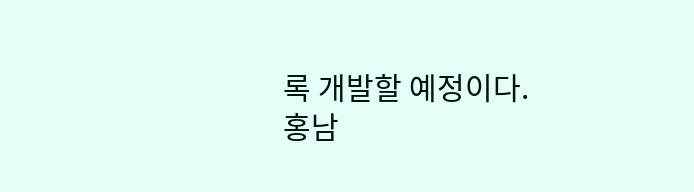록 개발할 예정이다.
홍남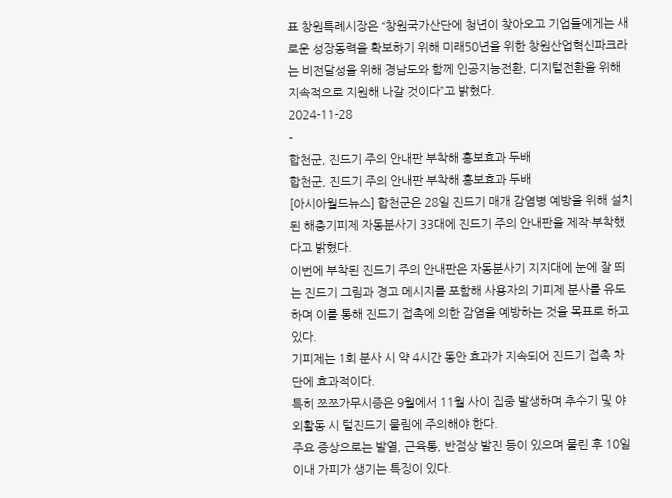표 창원특례시장은 “창원국가산단에 청년이 찾아오고 기업들에게는 새로운 성장동력을 확보하기 위해 미래50년을 위한 창원산업혁신파크라는 비전달성을 위해 경남도와 함께 인공지능전환, 디지털전환을 위해 지속적으로 지원해 나갈 것이다”고 밝혔다.
2024-11-28
-
합천군, 진드기 주의 안내판 부착해 홍보효과 두배
합천군, 진드기 주의 안내판 부착해 홍보효과 두배
[아시아월드뉴스] 합천군은 28일 진드기 매개 감염병 예방을 위해 설치된 해충기피제 자동분사기 33대에 진드기 주의 안내판을 제작·부착했다고 밝혔다.
이번에 부착된 진드기 주의 안내판은 자동분사기 지지대에 눈에 잘 띄는 진드기 그림과 경고 메시지를 포함해 사용자의 기피제 분사를 유도하며 이를 통해 진드기 접촉에 의한 감염을 예방하는 것을 목표로 하고 있다.
기피제는 1회 분사 시 약 4시간 동안 효과가 지속되어 진드기 접촉 차단에 효과적이다.
특히 쯔쯔가무시증은 9월에서 11월 사이 집중 발생하며 추수기 및 야외활동 시 털진드기 물림에 주의해야 한다.
주요 증상으로는 발열, 근육통, 반점상 발진 등이 있으며 물린 후 10일 이내 가피가 생기는 특징이 있다.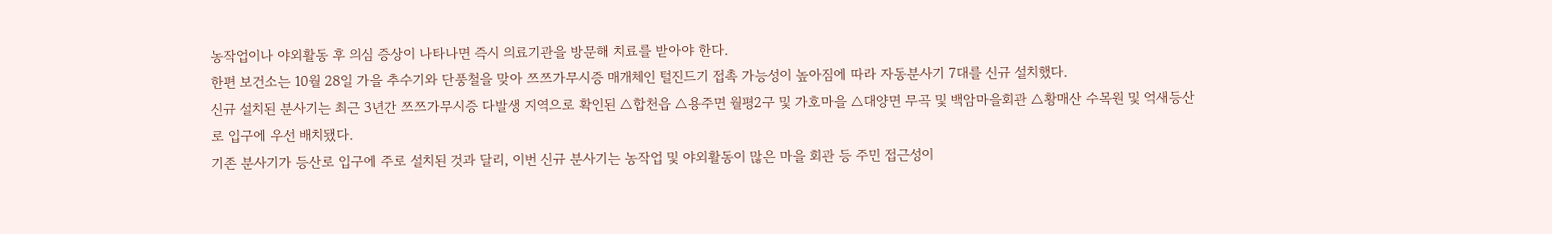농작업이나 야외활동 후 의심 증상이 나타나면 즉시 의료기관을 방문해 치료를 받아야 한다.
한편 보건소는 10월 28일 가을 추수기와 단풍철을 맞아 쯔쯔가무시증 매개체인 털진드기 접촉 가능성이 높아짐에 따라 자동분사기 7대를 신규 설치했다.
신규 설치된 분사기는 최근 3년간 쯔쯔가무시증 다발생 지역으로 확인된 △합천읍 △용주면 월평2구 및 가호마을 △대양면 무곡 및 백암마을회관 △황매산 수목원 및 억새등산로 입구에 우선 배치됐다.
기존 분사기가 등산로 입구에 주로 설치된 것과 달리, 이번 신규 분사기는 농작업 및 야외활동이 많은 마을 회관 등 주민 접근성이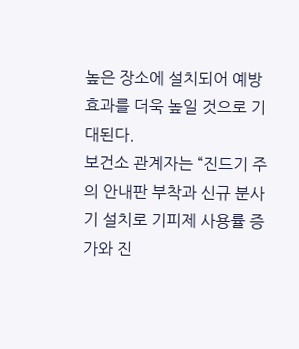높은 장소에 설치되어 예방 효과를 더욱 높일 것으로 기대된다.
보건소 관계자는 “진드기 주의 안내판 부착과 신규 분사기 설치로 기피제 사용률 증가와 진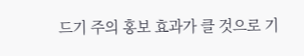드기 주의 홍보 효과가 클 것으로 기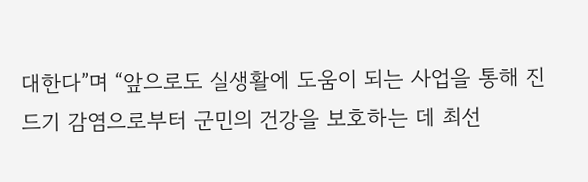대한다”며 “앞으로도 실생활에 도움이 되는 사업을 통해 진드기 감염으로부터 군민의 건강을 보호하는 데 최선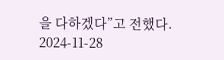을 다하겠다”고 전했다.
2024-11-28